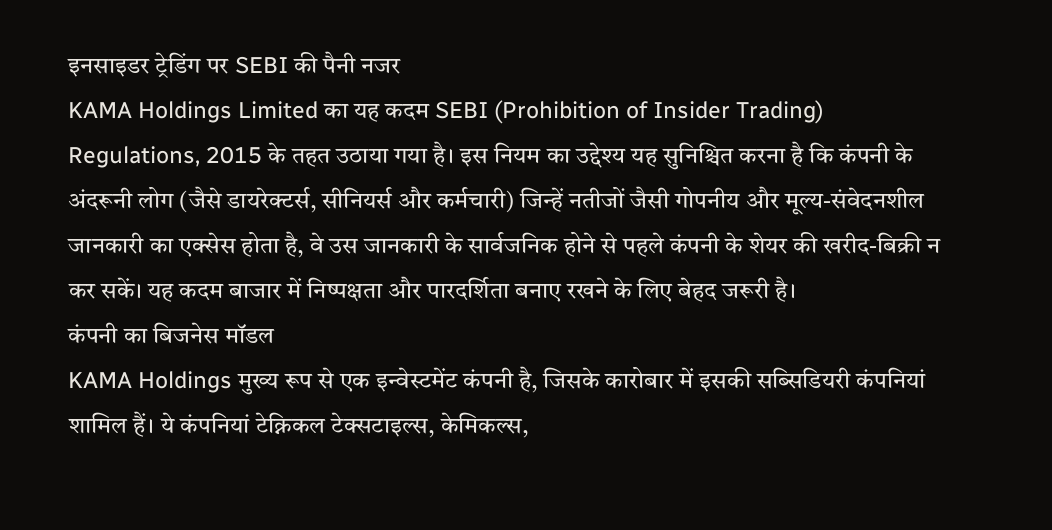इनसाइडर ट्रेडिंग पर SEBI की पैनी नजर
KAMA Holdings Limited का यह कदम SEBI (Prohibition of Insider Trading) Regulations, 2015 के तहत उठाया गया है। इस नियम का उद्देश्य यह सुनिश्चित करना है कि कंपनी के अंदरूनी लोग (जैसे डायरेक्टर्स, सीनियर्स और कर्मचारी) जिन्हें नतीजों जैसी गोपनीय और मूल्य-संवेदनशील जानकारी का एक्सेस होता है, वे उस जानकारी के सार्वजनिक होने से पहले कंपनी के शेयर की खरीद-बिक्री न कर सकें। यह कदम बाजार में निष्पक्षता और पारदर्शिता बनाए रखने के लिए बेहद जरूरी है।
कंपनी का बिजनेस मॉडल
KAMA Holdings मुख्य रूप से एक इन्वेस्टमेंट कंपनी है, जिसके कारोबार में इसकी सब्सिडियरी कंपनियां शामिल हैं। ये कंपनियां टेक्निकल टेक्सटाइल्स, केमिकल्स,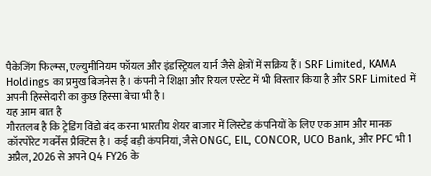पैकेजिंग फिल्म्स, एल्युमीनियम फॉयल और इंडस्ट्रियल यार्न जैसे क्षेत्रों में सक्रिय हैं। SRF Limited, KAMA Holdings का प्रमुख बिजनेस है। कंपनी ने शिक्षा और रियल एस्टेट में भी विस्तार किया है और SRF Limited में अपनी हिस्सेदारी का कुछ हिस्सा बेचा भी है।
यह आम बात है
गौरतलब है कि ट्रेडिंग विंडो बंद करना भारतीय शेयर बाजार में लिस्टेड कंपनियों के लिए एक आम और मानक कॉरपोरेट गवर्नेंस प्रैक्टिस है। कई बड़ी कंपनियां, जैसे ONGC, EIL, CONCOR, UCO Bank, और PFC भी 1 अप्रैल, 2026 से अपने Q4 FY26 के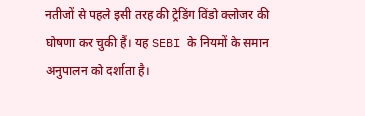नतीजों से पहले इसी तरह की ट्रेडिंग विंडो क्लोजर की घोषणा कर चुकी हैं। यह SEBI के नियमों के समान अनुपालन को दर्शाता है।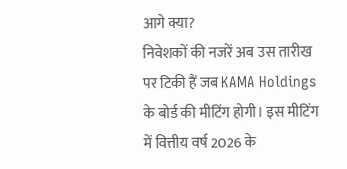आगे क्या?
निवेशकों की नजरें अब उस तारीख पर टिकी हैं जब KAMA Holdings के बोर्ड की मीटिंग होगी। इस मीटिंग में वित्तीय वर्ष 2026 के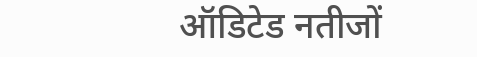ऑडिटेड नतीजों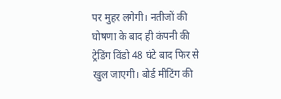पर मुहर लगेगी। नतीजों की घोषणा के बाद ही कंपनी की ट्रेडिंग विंडो 48 घंटे बाद फिर से खुल जाएगी। बोर्ड मीटिंग की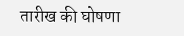तारीख की घोषणा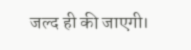जल्द ही की जाएगी।